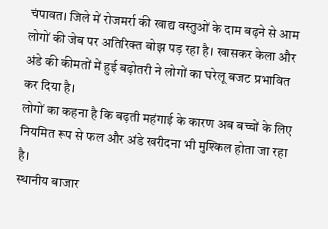चंपावत। जिले में रोजमर्रा की खाद्य वस्तुओं के दाम बढ़ने से आम लोगों की जेब पर अतिरिक्त बोझ पड़ रहा है। खासकर केला और अंडे की कीमतों में हुई बढ़ोतरी ने लोगों का घरेलू बजट प्रभावित कर दिया है।
लोगों का कहना है कि बढ़ती महंगाई के कारण अब बच्चों के लिए नियमित रूप से फल और अंडे खरीदना भी मुश्किल होता जा रहा है।
स्थानीय बाजार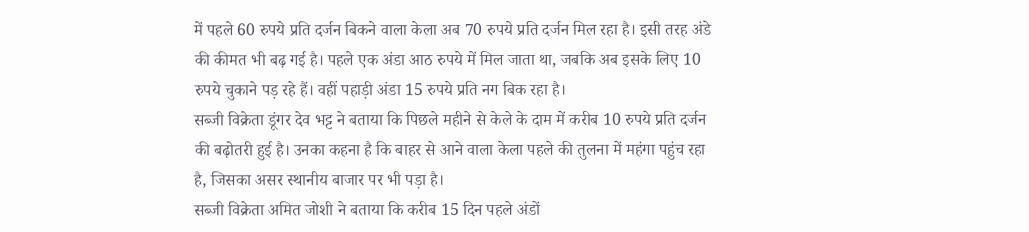में पहले 60 रुपये प्रति दर्जन बिकने वाला केला अब 70 रुपये प्रति दर्जन मिल रहा है। इसी तरह अंडे की कीमत भी बढ़ गई है। पहले एक अंडा आठ रुपये में मिल जाता था, जबकि अब इसके लिए 10 रुपये चुकाने पड़ रहे हैं। वहीं पहाड़ी अंडा 15 रुपये प्रति नग बिक रहा है।
सब्जी विक्रेता डूंगर देव भट्ट ने बताया कि पिछले महीने से केले के दाम में करीब 10 रुपये प्रति दर्जन की बढ़ोतरी हुई है। उनका कहना है कि बाहर से आने वाला केला पहले की तुलना में महंगा पहुंच रहा है, जिसका असर स्थानीय बाजार पर भी पड़ा है।
सब्जी विक्रेता अमित जोशी ने बताया कि करीब 15 दिन पहले अंडों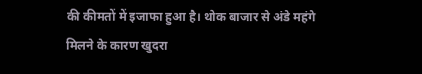की कीमतों में इजाफा हुआ है। थोक बाजार से अंडे महंगे मिलने के कारण खुदरा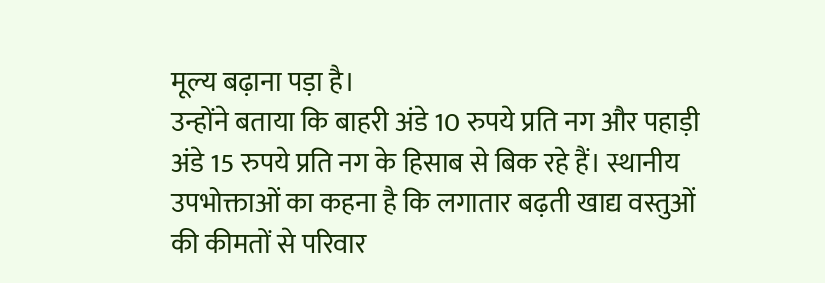मूल्य बढ़ाना पड़ा है।
उन्होंने बताया कि बाहरी अंडे 10 रुपये प्रति नग और पहाड़ी अंडे 15 रुपये प्रति नग के हिसाब से बिक रहे हैं। स्थानीय उपभोक्ताओं का कहना है कि लगातार बढ़ती खाद्य वस्तुओं की कीमतों से परिवार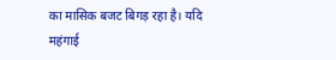का मासिक बजट बिगड़ रहा है। यदि महंगाई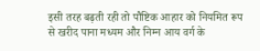इसी तरह बढ़ती रही तो पौष्टिक आहार को नियमित रूप से खरीद पाना मध्यम और निम्न आय वर्ग के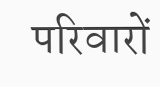परिवारों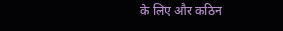के लिए और कठिन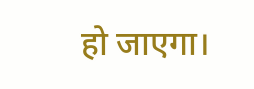हो जाएगा।